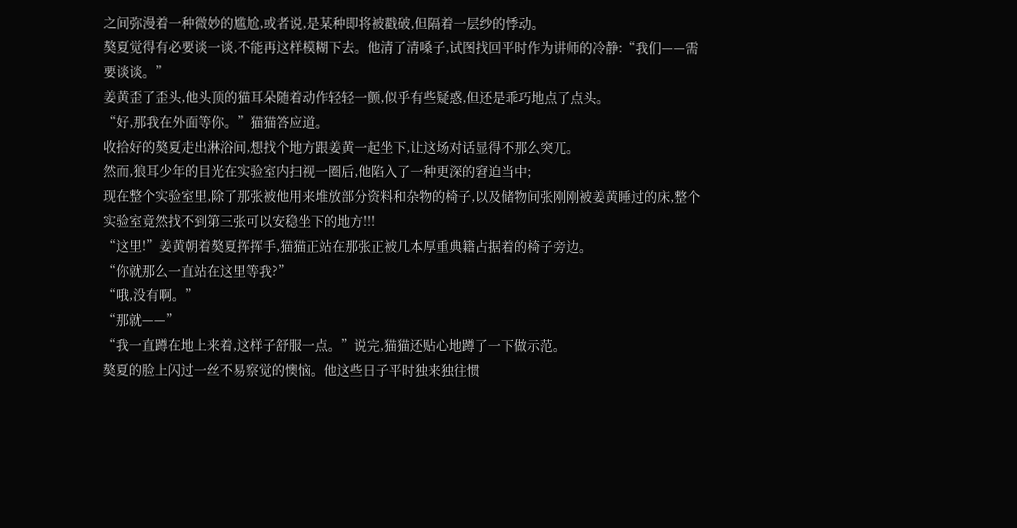之间弥漫着一种微妙的尴尬,或者说,是某种即将被戳破,但隔着一层纱的悸动。
獒夏觉得有必要谈一谈,不能再这样模糊下去。他清了清嗓子,试图找回平时作为讲师的冷静:“我们——需要谈谈。”
姜黄歪了歪头,他头顶的猫耳朵随着动作轻轻一颤,似乎有些疑惑,但还是乖巧地点了点头。
“好,那我在外面等你。”猫猫答应道。
收拾好的獒夏走出淋浴间,想找个地方跟姜黄一起坐下,让这场对话显得不那么突兀。
然而,狼耳少年的目光在实验室内扫视一圈后,他陷入了一种更深的窘迫当中;
现在整个实验室里,除了那张被他用来堆放部分资料和杂物的椅子,以及储物间张刚刚被姜黄睡过的床,整个实验室竟然找不到第三张可以安稳坐下的地方!!!
“这里!”姜黄朝着獒夏挥挥手,猫猫正站在那张正被几本厚重典籍占据着的椅子旁边。
“你就那么一直站在这里等我?”
“哦,没有啊。”
“那就——”
“我一直蹲在地上来着,这样子舒服一点。”说完,猫猫还贴心地蹲了一下做示范。
獒夏的脸上闪过一丝不易察觉的懊恼。他这些日子平时独来独往惯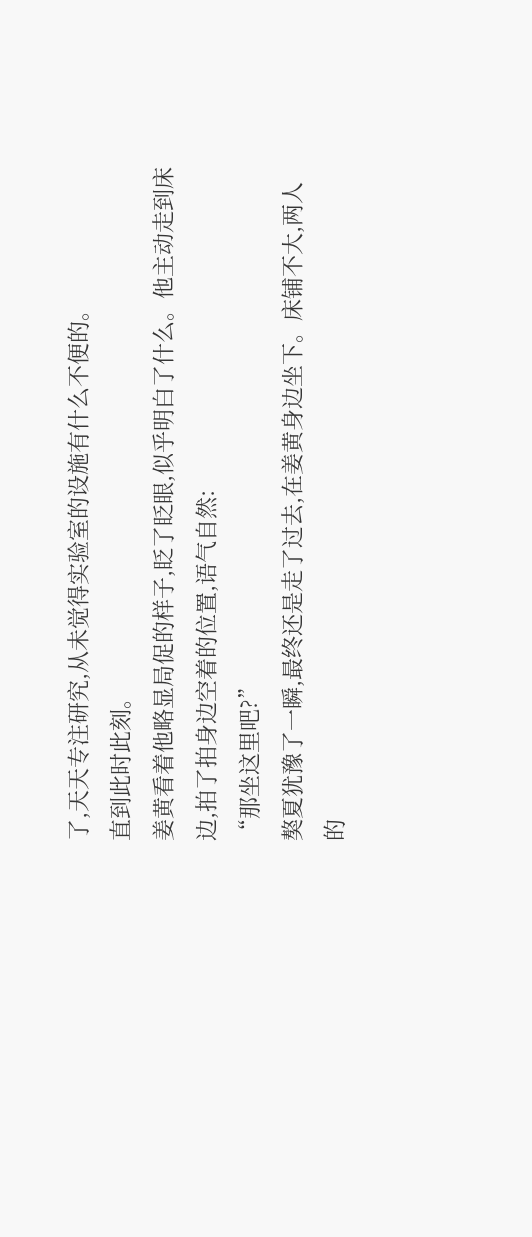了,天天专注研究,从未觉得实验室的设施有什么不便的。
直到此时此刻。
姜黄看着他略显局促的样子,眨了眨眼,似乎明白了什么。他主动走到床边,拍了拍身边空着的位置,语气自然:
“那坐这里吧?”
獒夏犹豫了一瞬,最终还是走了过去,在姜黄身边坐下。床铺不大,两人的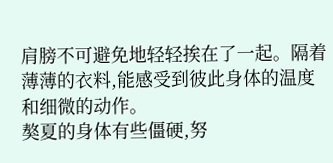肩膀不可避免地轻轻挨在了一起。隔着薄薄的衣料,能感受到彼此身体的温度和细微的动作。
獒夏的身体有些僵硬,努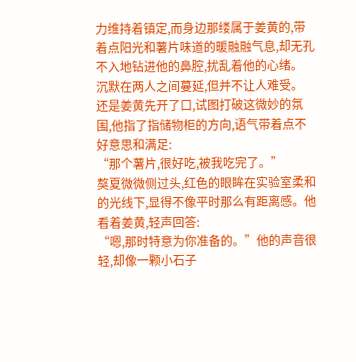力维持着镇定,而身边那缕属于姜黄的,带着点阳光和薯片味道的暖融融气息,却无孔不入地钻进他的鼻腔,扰乱着他的心绪。
沉默在两人之间蔓延,但并不让人难受。
还是姜黄先开了口,试图打破这微妙的氛围,他指了指储物柜的方向,语气带着点不好意思和满足:
“那个薯片,很好吃,被我吃完了。”
獒夏微微侧过头,红色的眼眸在实验室柔和的光线下,显得不像平时那么有距离感。他看着姜黄,轻声回答:
“嗯,那时特意为你准备的。”他的声音很轻,却像一颗小石子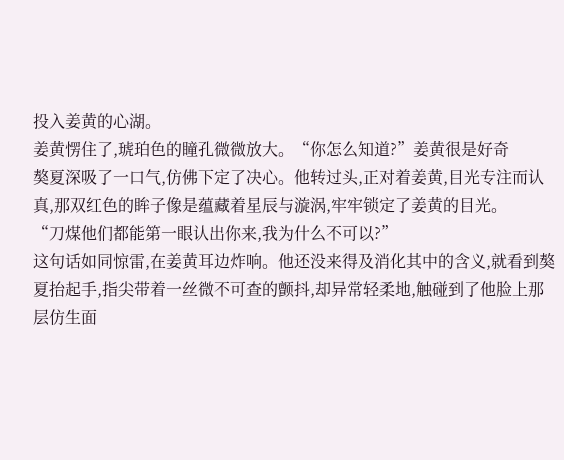投入姜黄的心湖。
姜黄愣住了,琥珀色的瞳孔微微放大。“你怎么知道?”姜黄很是好奇
獒夏深吸了一口气,仿佛下定了决心。他转过头,正对着姜黄,目光专注而认真,那双红色的眸子像是蕴藏着星辰与漩涡,牢牢锁定了姜黄的目光。
“刀煤他们都能第一眼认出你来,我为什么不可以?”
这句话如同惊雷,在姜黄耳边炸响。他还没来得及消化其中的含义,就看到獒夏抬起手,指尖带着一丝微不可查的颤抖,却异常轻柔地,触碰到了他脸上那层仿生面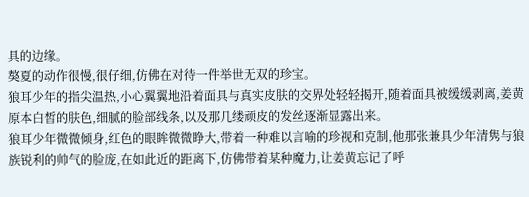具的边缘。
獒夏的动作很慢,很仔细,仿佛在对待一件举世无双的珍宝。
狼耳少年的指尖温热,小心翼翼地沿着面具与真实皮肤的交界处轻轻揭开,随着面具被缓缓剥离,姜黄原本白皙的肤色,细腻的脸部线条,以及那几缕顽皮的发丝逐渐显露出来。
狼耳少年微微倾身,红色的眼眸微微睁大,带着一种难以言喻的珍视和克制,他那张兼具少年清隽与狼族锐利的帅气的脸庞,在如此近的距离下,仿佛带着某种魔力,让姜黄忘记了呼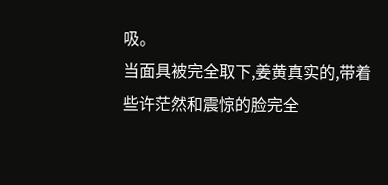吸。
当面具被完全取下,姜黄真实的,带着些许茫然和震惊的脸完全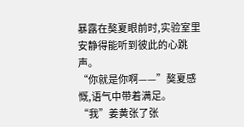暴露在獒夏眼前时,实验室里安静得能听到彼此的心跳声。
“你就是你啊——”獒夏感慨,语气中带着满足。
“我”姜黄张了张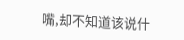嘴,却不知道该说什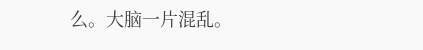么。大脑一片混乱。